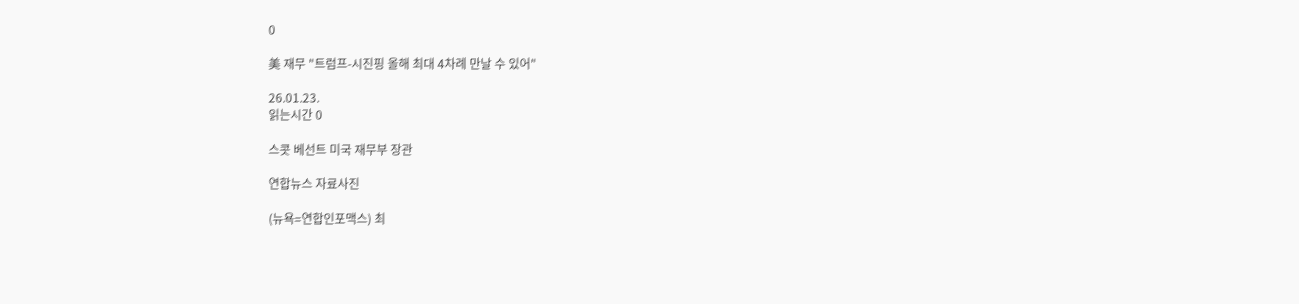0

美 재무 "트럼프-시진핑 올해 최대 4차례 만날 수 있어"

26.01.23.
읽는시간 0

스콧 베선트 미국 재무부 장관

연합뉴스 자료사진

(뉴욕=연합인포맥스) 최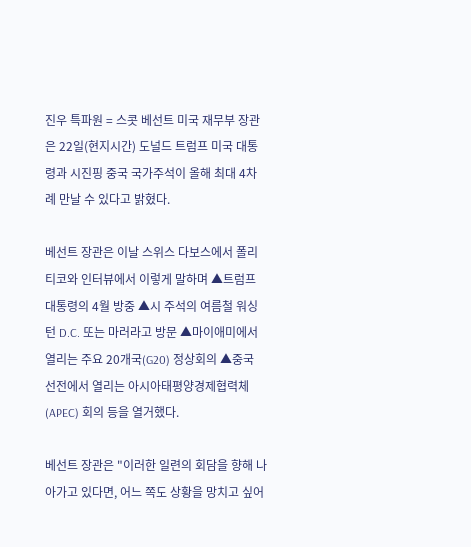진우 특파원 = 스콧 베선트 미국 재무부 장관은 22일(현지시간) 도널드 트럼프 미국 대통령과 시진핑 중국 국가주석이 올해 최대 4차례 만날 수 있다고 밝혔다.

베선트 장관은 이날 스위스 다보스에서 폴리티코와 인터뷰에서 이렇게 말하며 ▲트럼프 대통령의 4월 방중 ▲시 주석의 여름철 워싱턴 D.C. 또는 마러라고 방문 ▲마이애미에서 열리는 주요 20개국(G20) 정상회의 ▲중국 선전에서 열리는 아시아태평양경제협력체(APEC) 회의 등을 열거했다.

베선트 장관은 "이러한 일련의 회담을 향해 나아가고 있다면, 어느 쪽도 상황을 망치고 싶어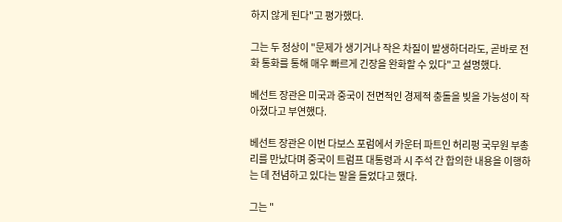하지 않게 된다"고 평가했다.

그는 두 정상이 "문제가 생기거나 작은 차질이 발생하더라도, 곧바로 전화 통화를 통해 매우 빠르게 긴장을 완화할 수 있다"고 설명했다.

베선트 장관은 미국과 중국이 전면적인 경제적 충돌을 빚을 가능성이 작아졌다고 부연했다.

베선트 장관은 이번 다보스 포럼에서 카운터 파트인 허리펑 국무원 부총리를 만났다며 중국이 트럼프 대통령과 시 주석 간 합의한 내용을 이행하는 데 전념하고 있다는 말을 들었다고 했다.

그는 "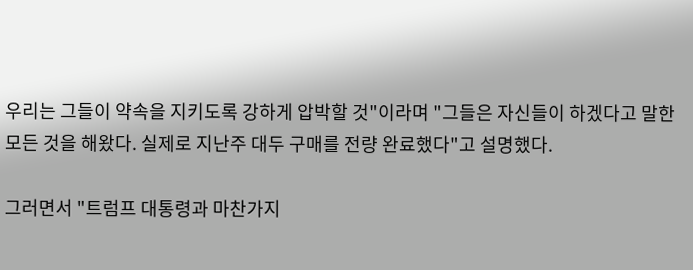우리는 그들이 약속을 지키도록 강하게 압박할 것"이라며 "그들은 자신들이 하겠다고 말한 모든 것을 해왔다. 실제로 지난주 대두 구매를 전량 완료했다"고 설명했다.

그러면서 "트럼프 대통령과 마찬가지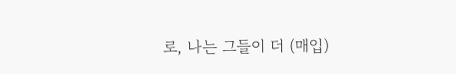로, 나는 그들이 더 (매입)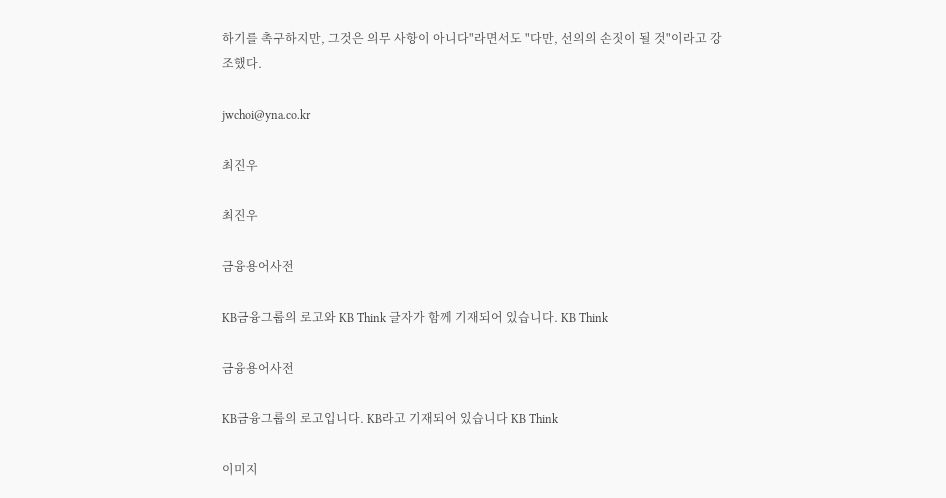하기를 촉구하지만, 그것은 의무 사항이 아니다"라면서도 "다만, 선의의 손짓이 될 것"이라고 강조했다.

jwchoi@yna.co.kr

최진우

최진우

금융용어사전

KB금융그룹의 로고와 KB Think 글자가 함께 기재되어 있습니다. KB Think

금융용어사전

KB금융그룹의 로고입니다. KB라고 기재되어 있습니다 KB Think

이미지